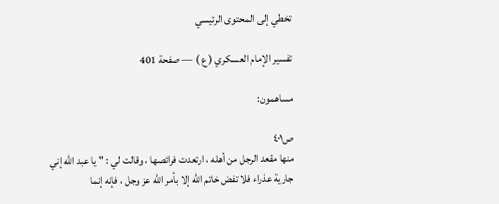تخطي إلى المحتوى الرئيسي

تفسير الإمام العسكري ( ع ) — صفحة 401

مساهمون:

ص٤٠١
منها مقعد الرجل من أهله ، ارتعدت فرائصها ، وقالت لي : " يا عبد الله إني جارية عذراء فلا تفض خاتم الله إلا بأمر الله عز وجل ، فإنه إنما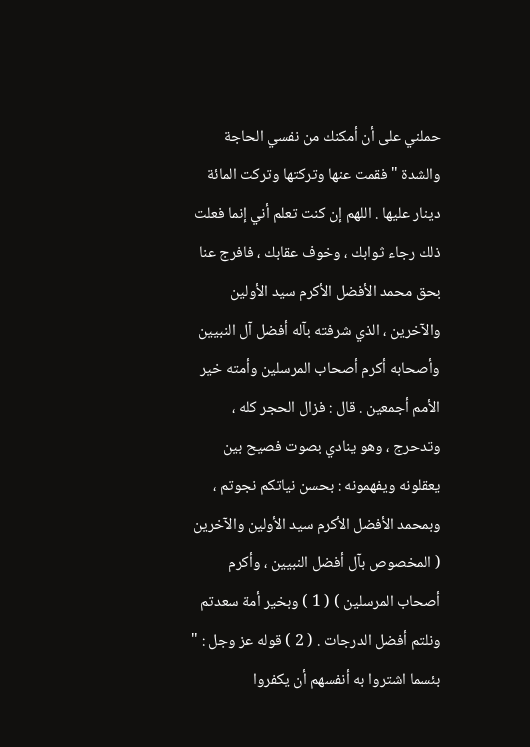حملني على أن أمكنك من نفسي الحاجة والشدة " فقمت عنها وتركتها وتركت المائة دينار عليها . اللهم إن كنت تعلم أني إنما فعلت ذلك رجاء ثوابك ، وخوف عقابك ، فافرج عنا بحق محمد الأفضل الأكرم سيد الأولين والآخرين ، الذي شرفته بآله أفضل آل النبيين وأصحابه أكرم أصحاب المرسلين وأمته خير الأمم أجمعين . قال : فزال الحجر كله ، وتدحرج ، وهو ينادي بصوت فصيح بين يعقلونه ويفهمونه : بحسن نياتكم نجوتم ، وبمحمد الأفضل الأكرم سيد الأولين والآخرين ( المخصوص بآل أفضل النبيين ، وأكرم أصحاب المرسلين ) ( 1 ) وبخير أمة سعدتم ونلتم أفضل الدرجات . ( 2 ) قوله عز وجل : " بئسما اشتروا به أنفسهم أن يكفروا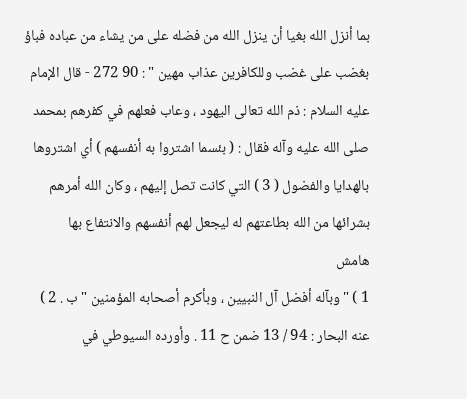بما أنزل الله بغيا أن ينزل الله من فضله على من يشاء من عباده فباؤ بغضب على غضب وللكافرين عذاب مهين " : 90 272 - قال الإمام عليه السلام : ذم الله تعالى اليهود ، وعاب فعلهم في كفرهم بمحمد صلى الله عليه وآله فقال : ( بئسما اشتروا به أنفسهم ) أي اشتروها بالهدايا والفضول ( 3 ) التي كانت تصل إليهم ، وكان الله أمرهم بشرائها من الله بطاعتهم له ليجعل لهم أنفسهم والانتفاع بها
هامش
1 ) " وبآله أفضل آل النبيين ، وبأكرم أصحابه المؤمنين " ب . 2 ) عنه البحار : 94 / 13 ضمن ح 11 . وأورده السيوطي في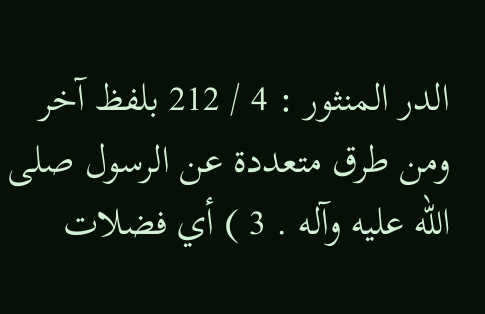الدر المنثور : 4 / 212 بلفظ آخر ومن طرق متعددة عن الرسول صلى الله عليه وآله . 3 ) أي فضلات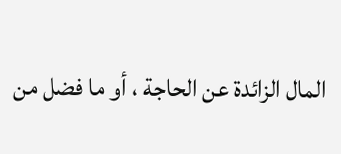المال الزائدة عن الحاجة ، أو ما فضل من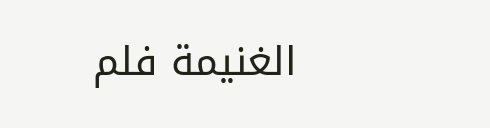الغنيمة فلم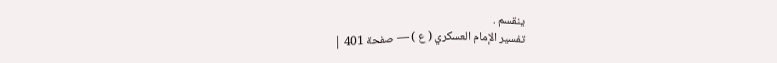ينقسم .
تفسير الإمام العسكري ( ع ) — صفحة 401 |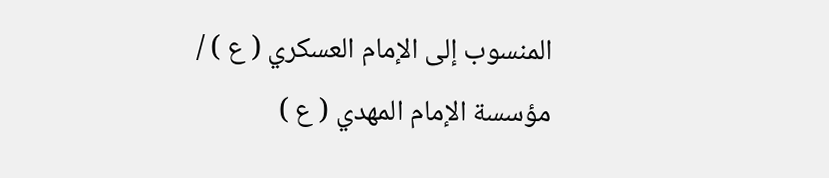المنسوب إلى الإمام العسكري ( ع ) / مؤسسة الإمام المهدي ( ع )